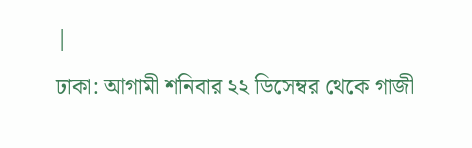|
ঢাকা: আগামী শনিবার ২২ ডিসেম্বর থেকে গাজী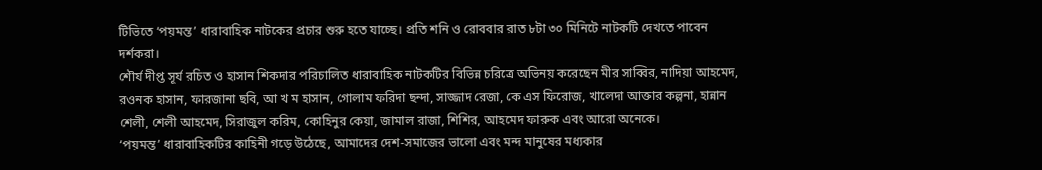টিভিতে ‘পয়মন্ত’ ধারাবাহিক নাটকের প্রচার শুরু হতে যাচ্ছে। প্রতি শনি ও রোববার রাত ৮টা ৩০ মিনিটে নাটকটি দেখতে পাবেন দর্শকরা।
শৌর্য দীপ্ত সূর্য রচিত ও হাসান শিকদার পরিচালিত ধারাবাহিক নাটকটির বিভিন্ন চরিত্রে অভিনয় করেছেন মীর সাব্বির, নাদিয়া আহমেদ, রওনক হাসান, ফারজানা ছবি, আ খ ম হাসান, গোলাম ফরিদা ছন্দা, সাজ্জাদ রেজা, কে এস ফিরোজ, খালেদা আক্তার কল্পনা, হান্নান শেলী, শেলী আহমেদ, সিরাজুল করিম, কোহিনুর কেয়া, জামাল রাজা, শিশির, আহমেদ ফারুক এবং আরো অনেকে।
‘পয়মন্ত’ ধারাবাহিকটির কাহিনী গড়ে উঠেছে, আমাদের দেশ-সমাজের ভালো এবং মন্দ মানুষের মধ্যকার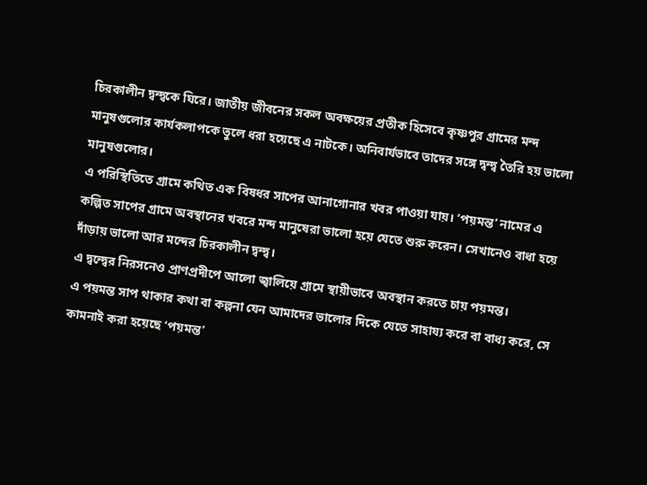চিরকালীন দ্বন্দ্বকে ঘিরে। জাতীয় জীবনের সকল অবক্ষয়ের প্রতীক হিসেবে কৃষ্ণপুর গ্রামের মন্দ মানুষগুলোর কার্যকলাপকে তুলে ধরা হয়েছে এ নাটকে। অনিবার্যভাবে তাদের সঙ্গে দ্বন্দ্ব তৈরি হয় ভালো মানুষগুলোর।
এ পরিস্থিতিতে গ্রামে কথিত এক বিষধর সাপের আনাগোনার খবর পাওয়া যায়। ‘পয়মন্ত’ নামের এ কল্পিত সাপের গ্রামে অবস্থানের খবরে মন্দ মানুষেরা ভালো হয়ে যেতে শুরু করেন। সেখানেও বাধা হয়ে দাঁড়ায় ভালো আর মন্দের চিরকালীন দ্বন্দ্ব।
এ দ্বন্দ্বের নিরসনেও প্রাণপ্রদীপে আলো জ্বালিয়ে গ্রামে স্থায়ীভাবে অবস্থান করতে চায় পয়মন্ত।
এ পয়মন্ত সাপ থাকার কথা বা কল্পনা যেন আমাদের ভালোর দিকে যেতে সাহায্য করে বা বাধ্য করে, সে কামনাই করা হয়েছে ‘পয়মন্ত’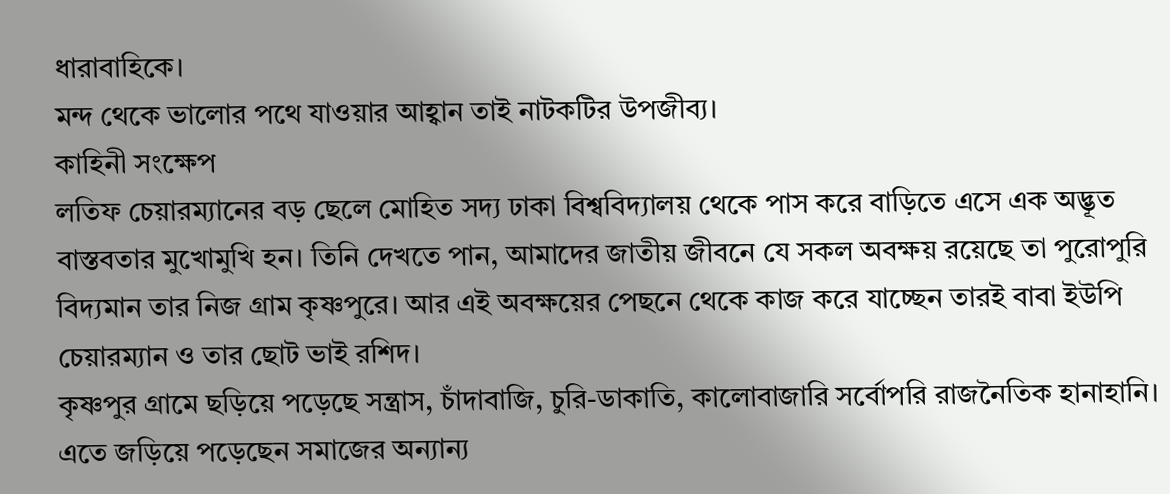ধারাবাহিকে।
মন্দ থেকে ভালোর পথে যাওয়ার আহ্বান তাই নাটকটির উপজীব্য।
কাহিনী সংক্ষেপ
লতিফ চেয়ারম্যানের বড় ছেলে মোহিত সদ্য ঢাকা বিশ্ববিদ্যালয় থেকে পাস করে বাড়িতে এসে এক অদ্ভূত বাস্তবতার মুখোমুখি হন। তিনি দেখতে পান, আমাদের জাতীয় জীবনে যে সকল অবক্ষয় রয়েছে তা পুরোপুরি বিদ্যমান তার নিজ গ্রাম কৃষ্ণপুরে। আর এই অবক্ষয়ের পেছনে থেকে কাজ করে যাচ্ছেন তারই বাবা ইউপি চেয়ারম্যান ও তার ছোট ভাই রশিদ।
কৃষ্ণপুর গ্রামে ছড়িয়ে পড়েছে সন্ত্রাস, চাঁদাবাজি, চুরি-ডাকাতি, কালোবাজারি সর্বোপরি রাজনৈতিক হানাহানি। এতে জড়িয়ে পড়েছেন সমাজের অন্যান্য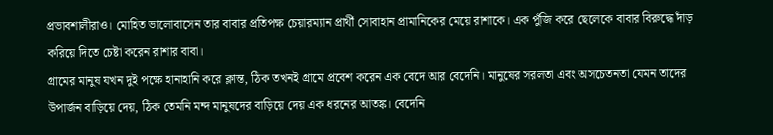প্রভাবশালীরাও। মোহিত ভালোবাসেন তার বাবার প্রতিপক্ষ চেয়ারম্যান প্রার্থী সোবাহান প্রামানিকের মেয়ে রাশাকে। এক পুঁজি করে ছেলেকে বাবার বিরুদ্ধে দাঁড় করিয়ে দিতে চেষ্টা করেন রাশার বাবা।
গ্রামের মানুষ যখন দুই পক্ষে হানাহানি করে ক্লান্ত, ঠিক তখনই গ্রামে প্রবেশ করেন এক বেদে আর বেদেনি। মানুষের সরলতা এবং অসচেতনতা যেমন তাদের উপার্জন বাড়িয়ে দেয়, ঠিক তেমনি মন্দ মানুষদের বাড়িয়ে দেয় এক ধরনের আতঙ্ক। বেদেনি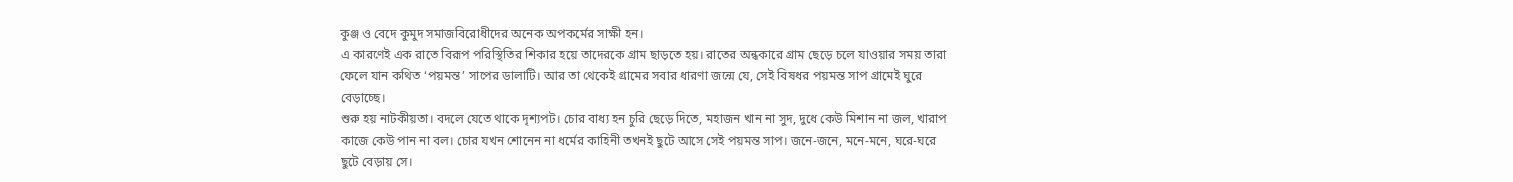কুঞ্জ ও বেদে কুমুদ সমাজবিরোধীদের অনেক অপকর্মের সাক্ষী হন।
এ কারণেই এক রাতে বিরূপ পরিস্থিতির শিকার হয়ে তাদেরকে গ্রাম ছাড়তে হয়। রাতের অন্ধকারে গ্রাম ছেড়ে চলে যাওয়ার সময় তারা ফেলে যান কথিত ‘পয়মন্ত’ সাপের ডালাটি। আর তা থেকেই গ্রামের সবার ধারণা জন্মে যে, সেই বিষধর পয়মন্ত সাপ গ্রামেই ঘুরে বেড়াচ্ছে।
শুরু হয় নাটকীয়তা। বদলে যেতে থাকে দৃশ্যপট। চোর বাধ্য হন চুরি ছেড়ে দিতে, মহাজন খান না সুদ, দুধে কেউ মিশান না জল, খারাপ কাজে কেউ পান না বল। চোর যখন শোনেন না ধর্মের কাহিনী তখনই ছুটে আসে সেই পয়মন্ত সাপ। জনে-জনে, মনে-মনে, ঘরে-ঘরে ছুটে বেড়ায় সে।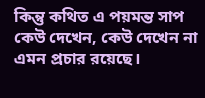কিন্তু কথিত এ পয়মন্ত সাপ কেউ দেখেন, কেউ দেখেন না এমন প্রচার রয়েছে।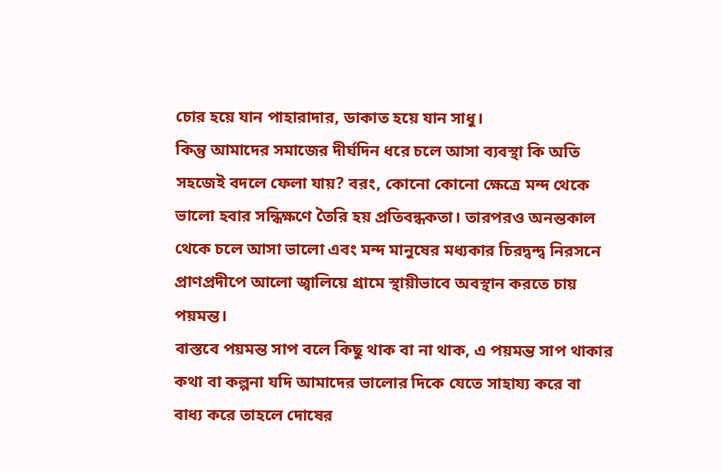চোর হয়ে যান পাহারাদার, ডাকাত হয়ে যান সাধু।
কিন্তু আমাদের সমাজের দীর্ঘদিন ধরে চলে আসা ব্যবস্থা কি অতি সহজেই বদলে ফেলা যায়? বরং, কোনো কোনো ক্ষেত্রে মন্দ থেকে ভালো হবার সন্ধিক্ষণে তৈরি হয় প্রতিবন্ধকতা। তারপরও অনন্তকাল থেকে চলে আসা ভালো এবং মন্দ মানুষের মধ্যকার চিরদ্বন্দ্ব নিরসনে প্রাণপ্রদীপে আলো জ্বালিয়ে গ্রামে স্থায়ীভাবে অবস্থান করতে চায় পয়মন্ত।
বাস্তবে পয়মন্ত সাপ বলে কিছু থাক বা না থাক, এ পয়মন্ত সাপ থাকার কথা বা কল্পনা যদি আমাদের ভালোর দিকে যেতে সাহায্য করে বা বাধ্য করে তাহলে দোষের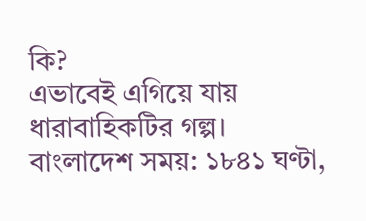কি?
এভাবেই এগিয়ে যায় ধারাবাহিকটির গল্প।
বাংলাদেশ সময়: ১৮৪১ ঘণ্টা,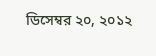ডিসেম্বর ২০, ২০১২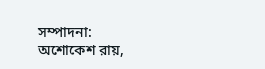সম্পাদনা: অশোকেশ রায়,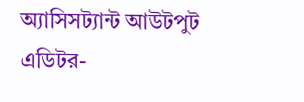অ্যাসিসট্যান্ট আউটপুট এডিটর-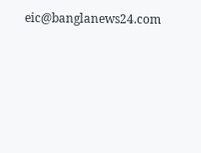eic@banglanews24.com